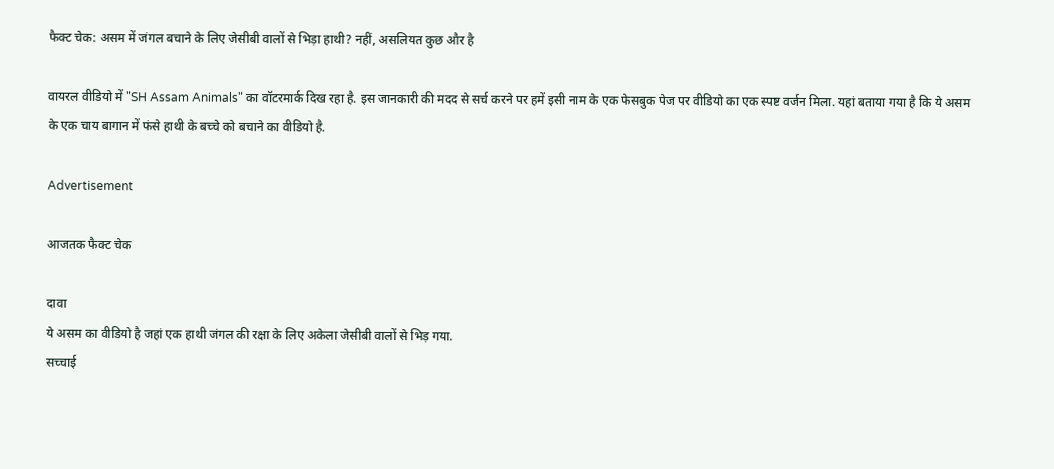फैक्ट चेक: असम में जंगल बचाने के लिए जेसीबी वालों से भिड़ा हाथी? नहीं, असलियत कुछ और है

वायरल वीडियो में "SH Assam Animals" का वॉटरमार्क दिख रहा है. इस जानकारी की मदद से सर्च करने पर हमें इसी नाम के एक फेसबुक पेज पर वीडियो का एक स्पष्ट वर्जन मिला. यहां बताया गया है कि ये असम के एक चाय बागान में फंसे हाथी के बच्चे को बचाने का वीडियो है.

Advertisement

आजतक फैक्ट चेक

दावा
ये असम का वीडियो है जहां एक हाथी जंगल की रक्षा के लिए अकेला जेसीबी वालों से भिड़ गया.
सच्चाई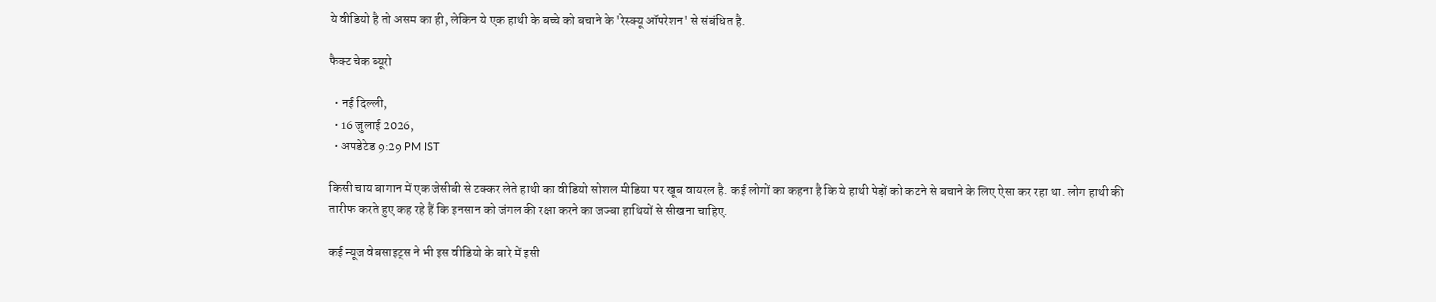ये वीडियो है तो असम का ही, लेकिन ये एक हाथी के बच्चे को बचाने के 'रेस्क्यू ऑपरेशन' से संबंधित है.

फैक्ट चेक ब्यूरो

  • नई दिल्ली,
  • 16 जुलाई 2026,
  • अपडेटेड 9:29 PM IST

किसी चाय बागान में एक जेसीबी से टक्कर लेते हाथी का वीडियो सोशल मीडिया पर खूब वायरल है. कई लोगों का कहना है कि ये हाथी पेड़ों को कटने से बचाने के लिए ऐसा कर रहा था. लोग हाथी की तारीफ करते हुए कह रहे हैं कि इनसान को जंगल की रक्षा करने का जज्बा हाथियों से सीखना चाहिए.

कई न्यूज वेबसाइट्स ने भी इस वीडियो के बारे में इसी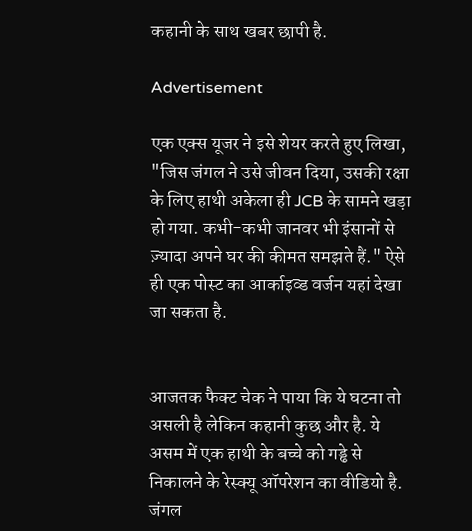कहानी के साथ खबर छापी है.

Advertisement

एक एक्स यूजर ने इसे शेयर करते हुए लिखा, "जिस जंगल ने उसे जीवन दिया, उसकी रक्षा के लिए हाथी अकेला ही JCB के सामने खड़ा हो गया. कभी-कभी जानवर भी इंसानों से ज़्यादा अपने घर की कीमत समझते हैं." ऐसे ही एक पोस्ट का आर्काइव्ड वर्जन यहां देखा जा सकता है.


आजतक फैक्ट चेक ने पाया कि ये घटना तो असली है लेकिन कहानी कुछ और है. ये असम में एक हाथी के बच्चे को गड्ढे से निकालने के रेस्क्यू ऑपरेशन का वीडियो है. जंगल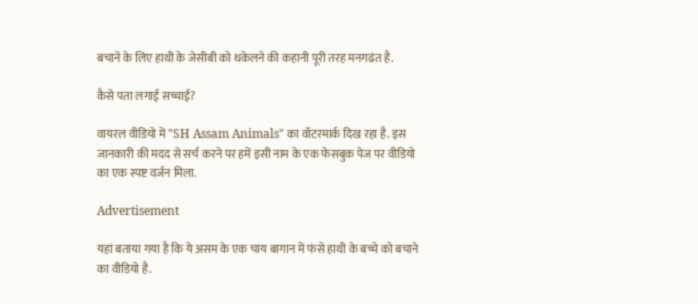बचाने के लिए हाथी के जेसीबी को धकेलने की कहानी पूरी तरह मनगढंत है.

कैसे पता लगाई सच्चाई?

वायरल वीडियो में "SH Assam Animals" का वॉटरमार्क दिख रहा है. इस जानकारी की मदद से सर्च करने पर हमें इसी नाम के एक फेसबुक पेज पर वीडियो का एक स्पष्ट वर्जन मिला.

Advertisement

यहां बताया गया है कि ये असम के एक चाय बागान में फंसे हाथी के बच्चे को बचाने का वीडियो है.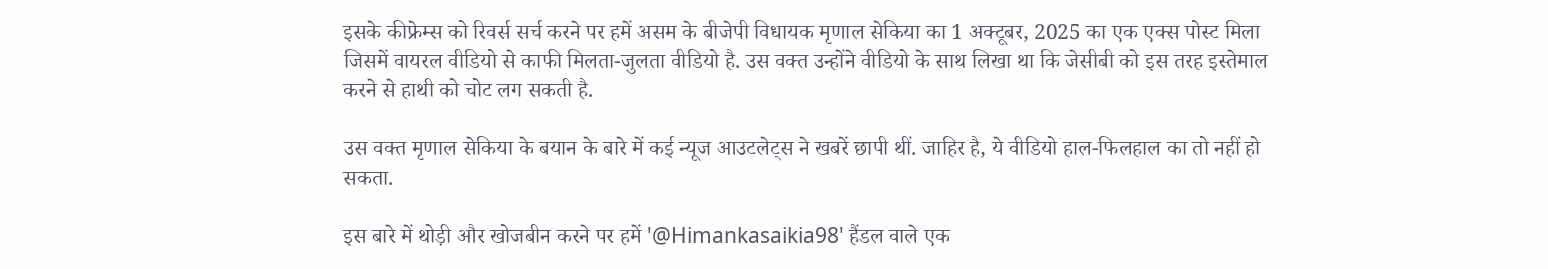इसके कीफ्रेम्स को रिवर्स सर्च करने पर हमें असम के बीजेपी विधायक मृणाल सेकिया का 1 अक्टूबर, 2025 का एक एक्स पोस्ट मिला जिसमें वायरल वीडियो से काफी मिलता-जुलता वीडियो है. उस वक्त उन्होंने वीडियो के साथ लिखा था कि जेसीबी को इस तरह इस्तेमाल करने से हाथी को चोट लग सकती है.

उस वक्त मृणाल सेकिया के बयान के बारे में कई न्यूज आउटलेट्स ने खबरें छापी थीं. जाहिर है, ये वीडियो हाल-फिलहाल का तो नहीं हो सकता.

इस बारे में थोड़ी और खोजबीन करने पर हमें '@Himankasaikia98' हैंडल वाले एक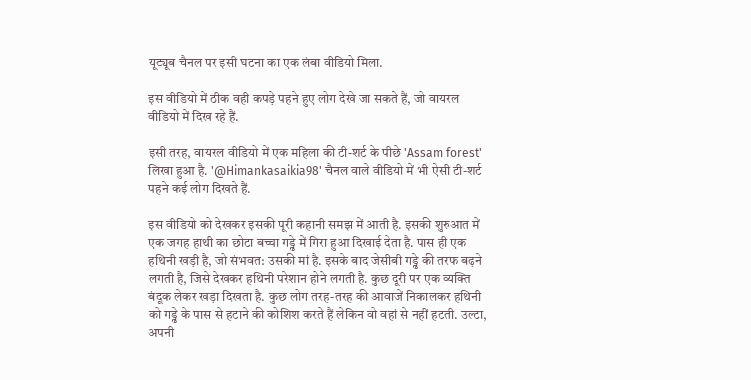यूट्यूब चैनल पर इसी घटना का एक लंबा वीडियो मिला.

इस वीडियो में ठीक वही कपड़े पहने हुए लोग देखे जा सकते हैं, जो वायरल वीडियो में दिख रहे हैं.

इसी तरह, वायरल वीडियो में एक महिला की टी-शर्ट के पीछे 'Assam forest' लिखा हुआ है. '@Himankasaikia98' चैनल वाले वीडियो में भी ऐसी टी-शर्ट पहने कई लोग दिखते हैं.

इस वीडियो को देखकर इसकी पूरी कहानी समझ में आती है. इसकी शुरुआत में एक जगह हाथी का छोटा बच्चा गड्ढे में गिरा हुआ दिखाई देता है. पास ही एक हथिनी खड़ी है, जो संभवत: उसकी मां है. इसके बाद जेसीबी गड्ढे की तरफ बढ़ने लगती है, जिसे देखकर हथिनी परेशान होने लगती है. कुछ दूरी पर एक व्यक्ति बंदूक लेकर खड़ा दिखता है. कुछ लोग तरह-तरह की आवाजें निकालकर हथिनी को गड्ढे के पास से हटाने की कोशिश करते हैं लेकिन वो वहां से नहीं हटती. उल्टा, अपनी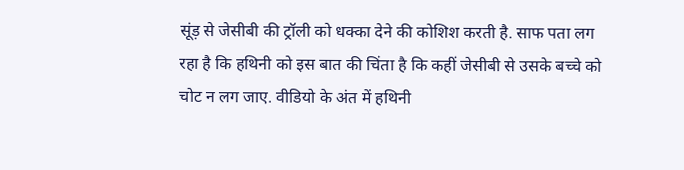सूंड़ से जेसीबी की ट्रॉली को धक्का देने की कोशिश करती है. साफ पता लग रहा है कि हथिनी को इस बात की चिंता है कि कहीं जेसीबी से उसके बच्चे को चोट न लग जाए. वीडियो के अंत में हथिनी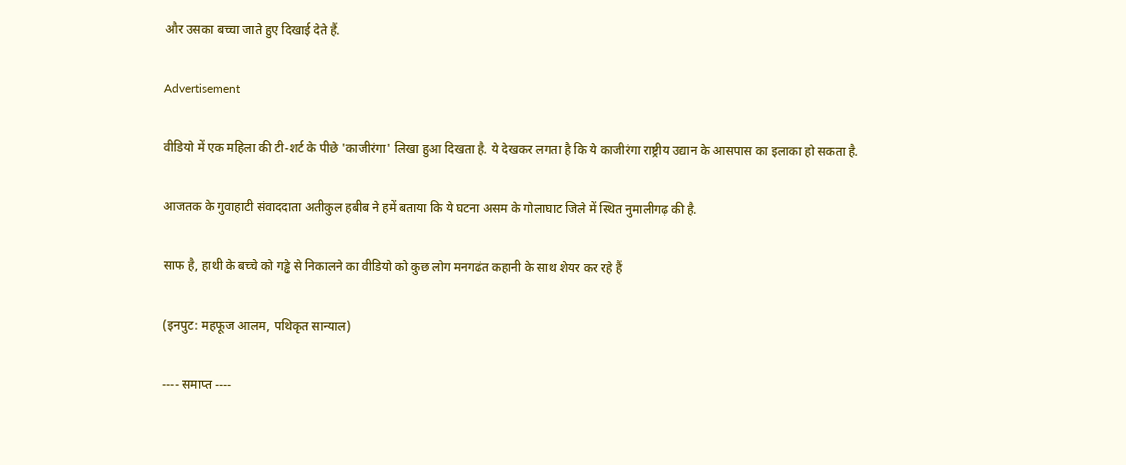और उसका बच्चा जाते हुए दिखाई देते हैं.

Advertisement

वीडियो में एक महिला की टी-शर्ट के पीछे 'काजीरंगा' लिखा हुआ दिखता है. ये देखकर लगता है कि ये काजीरंगा राष्ट्रीय उद्यान के आसपास का इलाका हो सकता है.

आजतक के गुवाहाटी संवाददाता अतीकुल हबीब ने हमें बताया कि ये घटना असम के गोलाघाट जिले में स्थित नुमालीगढ़ की है.

साफ है, हाथी के बच्चे को गड्ढे से निकालने का वीडियो को कुछ लोग मनगढंत कहानी के साथ शेयर कर रहे हैं

(इनपुट: महफूज आलम, पथिकृत सान्याल)

---- समाप्त ----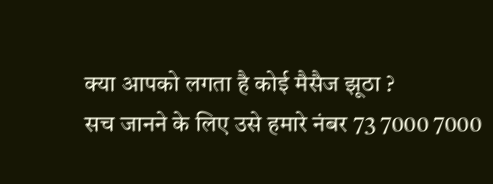क्या आपको लगता है कोई मैसैज झूठा ?
सच जानने के लिए उसे हमारे नंबर 73 7000 7000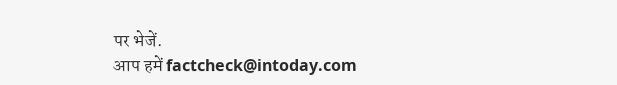पर भेजें.
आप हमें factcheck@intoday.com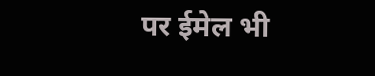पर ईमेल भी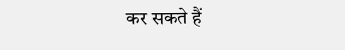कर सकते हैं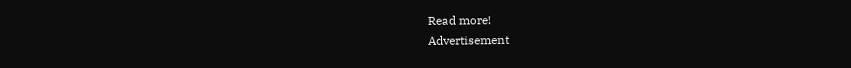Read more!
Advertisement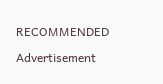RECOMMENDED

Advertisement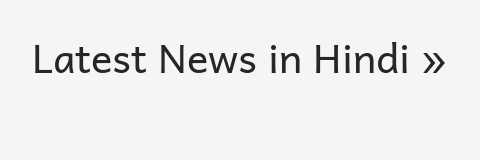Latest News in Hindi »